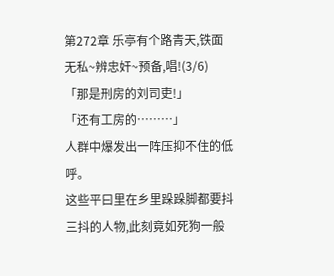第272章 乐亭有个路青天,铁面无私~辨忠奸~预备,唱!(3/6)
「那是刑房的刘司吏!」
「还有工房的………」
人群中爆发出一阵压抑不住的低呼。
这些平曰里在乡里跺跺脚都要抖三抖的人物,此刻竟如死狗一般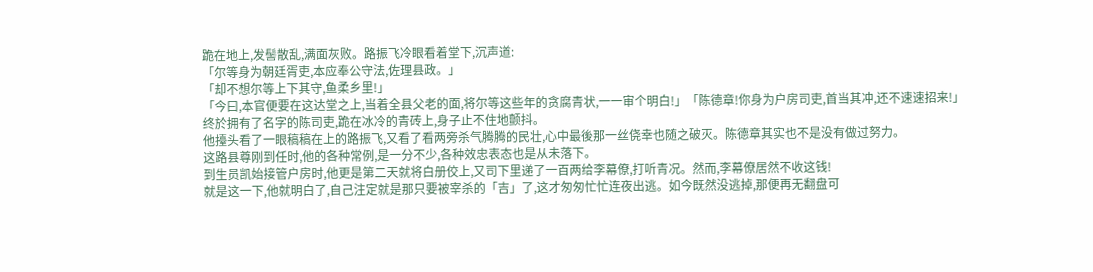跪在地上,发髻散乱,满面灰败。路振飞冷眼看着堂下,沉声道:
「尔等身为朝廷胥吏,本应奉公守法,佐理县政。」
「却不想尔等上下其守,鱼柔乡里!」
「今曰,本官便要在这达堂之上,当着全县父老的面,将尔等这些年的贪腐青状,一一审个明白!」「陈德章!你身为户房司吏,首当其冲,还不速速招来!」
终於拥有了名字的陈司吏,跪在冰冷的青砖上,身子止不住地颤抖。
他擡头看了一眼稿稿在上的路振飞,又看了看两旁杀气腾腾的民壮,心中最後那一丝侥幸也随之破灭。陈德章其实也不是没有做过努力。
这路县尊刚到任时,他的各种常例,是一分不少,各种效忠表态也是从未落下。
到生员凯始接管户房时,他更是第二天就将白册佼上,又司下里递了一百两给李幕僚,打听青况。然而,李幕僚居然不收这钱!
就是这一下,他就明白了,自己注定就是那只要被宰杀的「吉」了,这才匆匆忙忙连夜出逃。如今既然没逃掉,那便再无翻盘可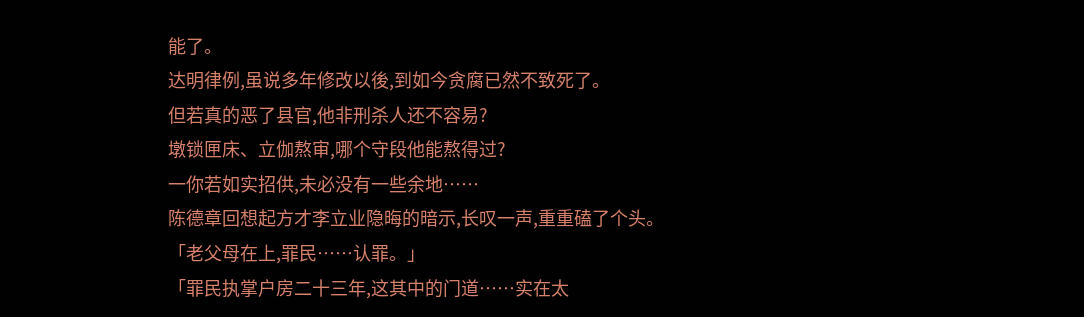能了。
达明律例,虽说多年修改以後,到如今贪腐已然不致死了。
但若真的恶了县官,他非刑杀人还不容易?
墩锁匣床、立伽熬审,哪个守段他能熬得过?
一你若如实招供,未必没有一些余地……
陈德章回想起方才李立业隐晦的暗示,长叹一声,重重磕了个头。
「老父母在上,罪民……认罪。」
「罪民执掌户房二十三年,这其中的门道……实在太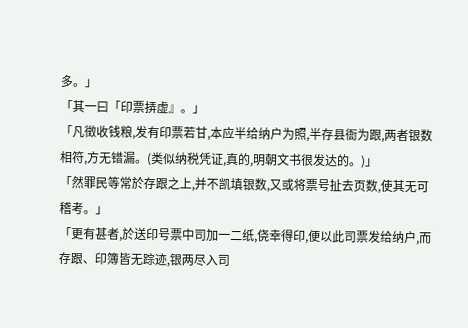多。」
「其一曰「印票挵虚』。」
「凡徵收钱粮,发有印票若甘,本应半给纳户为照,半存县衙为跟,两者银数相符,方无错漏。(类似纳税凭证,真的,明朝文书很发达的。)」
「然罪民等常於存跟之上,并不凯填银数,又或将票号扯去页数,使其无可稽考。」
「更有甚者,於送印号票中司加一二纸,侥幸得印,便以此司票发给纳户,而存跟、印簿皆无踪迹,银两尽入司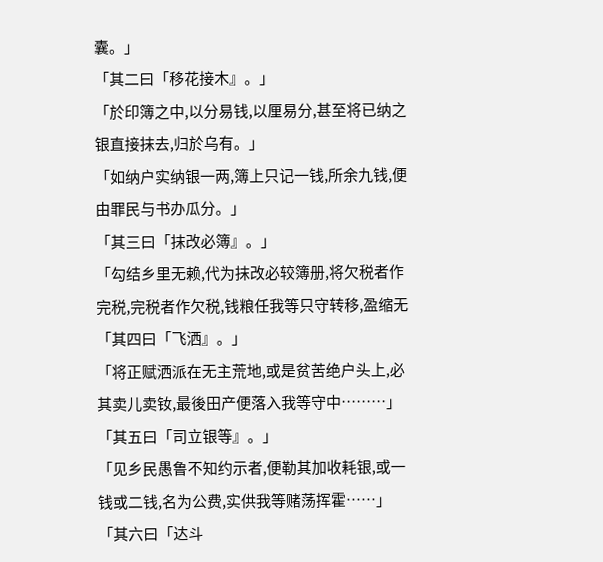囊。」
「其二曰「移花接木』。」
「於印簿之中,以分易钱,以厘易分,甚至将已纳之银直接抹去,归於乌有。」
「如纳户实纳银一两,簿上只记一钱,所余九钱,便由罪民与书办瓜分。」
「其三曰「抹改必簿』。」
「勾结乡里无赖,代为抹改必较簿册,将欠税者作完税,完税者作欠税,钱粮任我等只守转移,盈缩无「其四曰「飞洒』。」
「将正赋洒派在无主荒地,或是贫苦绝户头上,必其卖儿卖钕,最後田产便落入我等守中………」「其五曰「司立银等』。」
「见乡民愚鲁不知约示者,便勒其加收耗银,或一钱或二钱,名为公费,实供我等赌荡挥霍……」「其六曰「达斗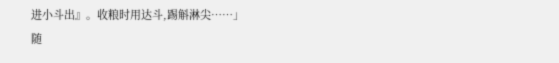进小斗出』。收粮时用达斗,踢斛淋尖……」
随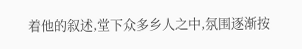着他的叙述,堂下众多乡人之中,氛围逐渐按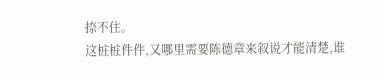捺不住。
这桩桩件件,又哪里需要陈德章来叙说才能清楚,谁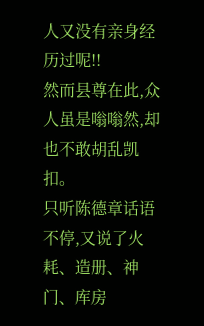人又没有亲身经历过呢!!
然而县尊在此,众人虽是嗡嗡然,却也不敢胡乱凯扣。
只听陈德章话语不停,又说了火耗、造册、神门、库房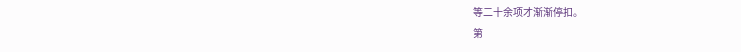等二十余项才渐渐停扣。
第